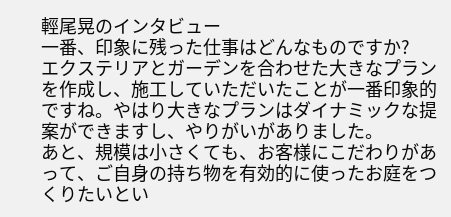輕尾晃のインタビュー
一番、印象に残った仕事はどんなものですか?
エクステリアとガーデンを合わせた大きなプランを作成し、施工していただいたことが一番印象的ですね。やはり大きなプランはダイナミックな提案ができますし、やりがいがありました。
あと、規模は小さくても、お客様にこだわりがあって、ご自身の持ち物を有効的に使ったお庭をつくりたいとい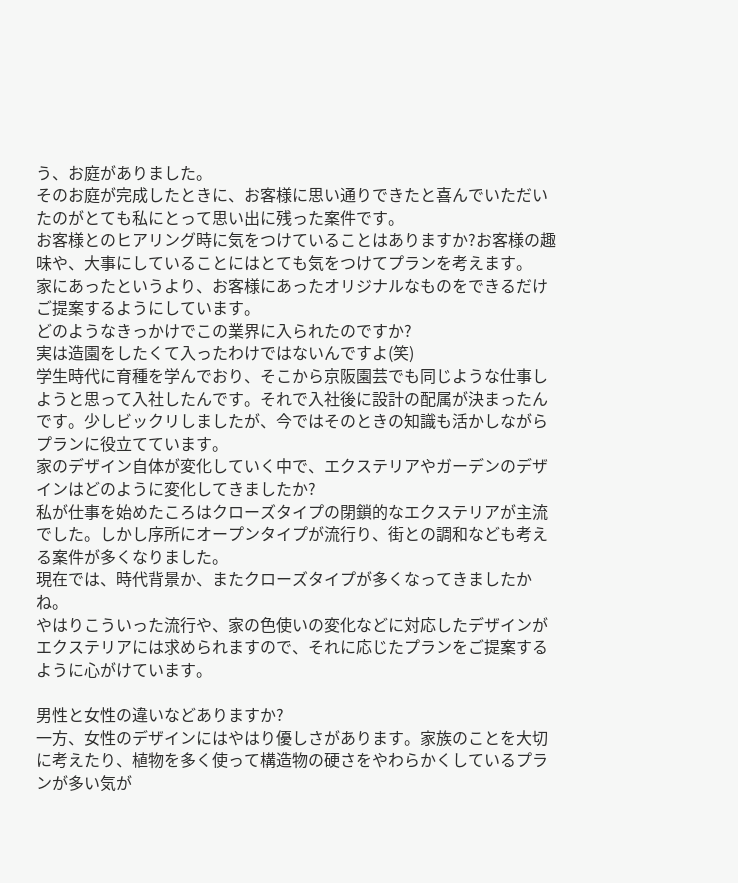う、お庭がありました。
そのお庭が完成したときに、お客様に思い通りできたと喜んでいただいたのがとても私にとって思い出に残った案件です。
お客様とのヒアリング時に気をつけていることはありますか?お客様の趣味や、大事にしていることにはとても気をつけてプランを考えます。
家にあったというより、お客様にあったオリジナルなものをできるだけご提案するようにしています。
どのようなきっかけでこの業界に入られたのですか?
実は造園をしたくて入ったわけではないんですよ(笑)
学生時代に育種を学んでおり、そこから京阪園芸でも同じような仕事しようと思って入社したんです。それで入社後に設計の配属が決まったんです。少しビックリしましたが、今ではそのときの知識も活かしながらプランに役立てています。
家のデザイン自体が変化していく中で、エクステリアやガーデンのデザインはどのように変化してきましたか?
私が仕事を始めたころはクローズタイプの閉鎖的なエクステリアが主流でした。しかし序所にオープンタイプが流行り、街との調和なども考える案件が多くなりました。
現在では、時代背景か、またクローズタイプが多くなってきましたかね。
やはりこういった流行や、家の色使いの変化などに対応したデザインがエクステリアには求められますので、それに応じたプランをご提案するように心がけています。

男性と女性の違いなどありますか?
一方、女性のデザインにはやはり優しさがあります。家族のことを大切に考えたり、植物を多く使って構造物の硬さをやわらかくしているプランが多い気が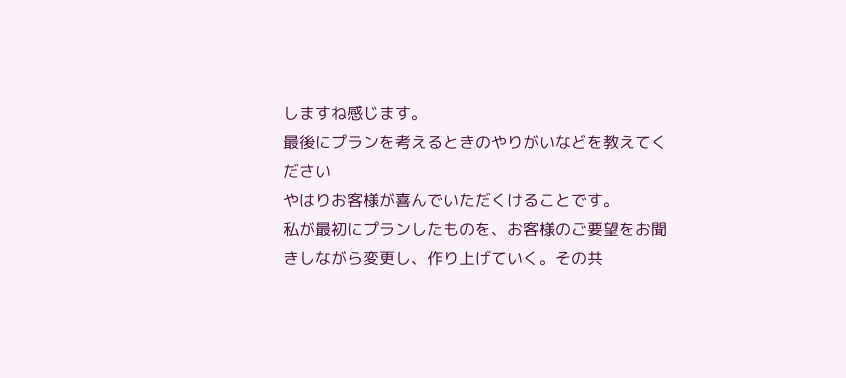しますね感じます。
最後にプランを考えるときのやりがいなどを教えてください
やはりお客様が喜んでいただくけることです。
私が最初にプランしたものを、お客様のご要望をお聞きしながら変更し、作り上げていく。その共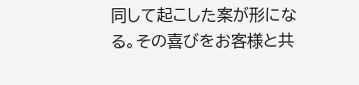同して起こした案が形になる。その喜びをお客様と共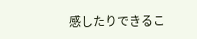感したりできるこ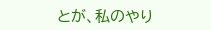とが、私のやり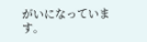がいになっています。